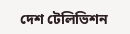দেশ টেলিভিশন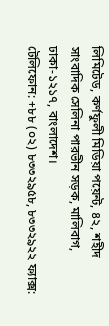লিমিটেড, কর্ণফুলী মিডিয়া পয়েন্ট, ৪২, শহীদ সাংবাদিক সেলিনা পারভীন সড়ক, মালিবাগ, ঢাকা-১২১৭, বাংলাদেশ।
টেলিফোন: +৮৮ (০২) ৮৩৩২৯৫৮, ৮৩৩২৯২২ ফ্যাক্স: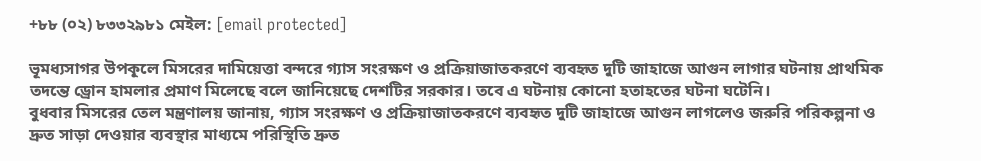+৮৮ (০২) ৮৩৩২৯৮১ মেইল: [email protected]

ভূমধ্যসাগর উপকূলে মিসরের দামিয়েত্তা বন্দরে গ্যাস সংরক্ষণ ও প্রক্রিয়াজাতকরণে ব্যবহৃত দুটি জাহাজে আগুন লাগার ঘটনায় প্রাথমিক তদন্তে ড্রোন হামলার প্রমাণ মিলেছে বলে জানিয়েছে দেশটির সরকার। তবে এ ঘটনায় কোনো হতাহতের ঘটনা ঘটেনি।
বুধবার মিসরের তেল মন্ত্রণালয় জানায়, গ্যাস সংরক্ষণ ও প্রক্রিয়াজাতকরণে ব্যবহৃত দুটি জাহাজে আগুন লাগলেও জরুরি পরিকল্পনা ও দ্রুত সাড়া দেওয়ার ব্যবস্থার মাধ্যমে পরিস্থিতি দ্রুত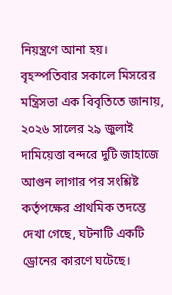নিয়ন্ত্রণে আনা হয়।
বৃহস্পতিবার সকালে মিসরের মন্ত্রিসভা এক বিবৃতিতে জানায়, ২০২৬ সালের ২৯ জুলাই দামিয়েত্তা বন্দরে দুটি জাহাজে আগুন লাগার পর সংশ্লিষ্ট কর্তৃপক্ষের প্রাথমিক তদন্তে দেখা গেছে, ঘটনাটি একটি ড্রোনের কারণে ঘটেছে।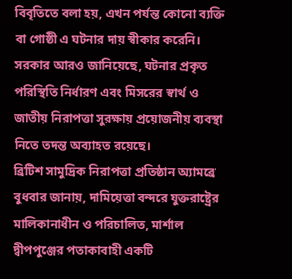বিবৃতিতে বলা হয়, এখন পর্যন্ত কোনো ব্যক্তি বা গোষ্ঠী এ ঘটনার দায় স্বীকার করেনি।
সরকার আরও জানিয়েছে, ঘটনার প্রকৃত পরিস্থিতি নির্ধারণ এবং মিসরের স্বার্থ ও জাতীয় নিরাপত্তা সুরক্ষায় প্রয়োজনীয় ব্যবস্থা নিতে তদন্ত অব্যাহত রয়েছে।
ব্রিটিশ সামুদ্রিক নিরাপত্তা প্রতিষ্ঠান অ্যামব্রে বুধবার জানায়, দামিয়েত্তা বন্দরে যুক্তরাষ্ট্রের মালিকানাধীন ও পরিচালিত, মার্শাল দ্বীপপুঞ্জের পতাকাবাহী একটি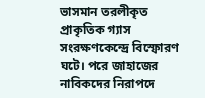ভাসমান তরলীকৃত প্রাকৃতিক গ্যাস সংরক্ষণকেন্দ্রে বিস্ফোরণ ঘটে। পরে জাহাজের নাবিকদের নিরাপদে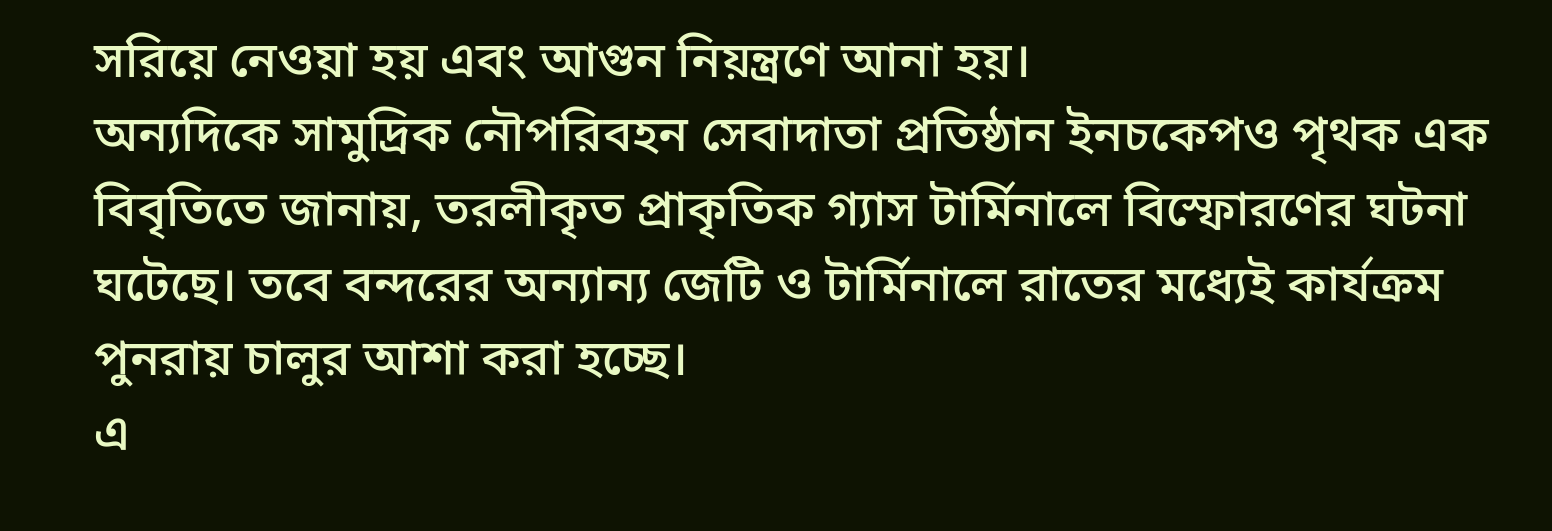সরিয়ে নেওয়া হয় এবং আগুন নিয়ন্ত্রণে আনা হয়।
অন্যদিকে সামুদ্রিক নৌপরিবহন সেবাদাতা প্রতিষ্ঠান ইনচকেপও পৃথক এক বিবৃতিতে জানায়, তরলীকৃত প্রাকৃতিক গ্যাস টার্মিনালে বিস্ফোরণের ঘটনা ঘটেছে। তবে বন্দরের অন্যান্য জেটি ও টার্মিনালে রাতের মধ্যেই কার্যক্রম পুনরায় চালুর আশা করা হচ্ছে।
এ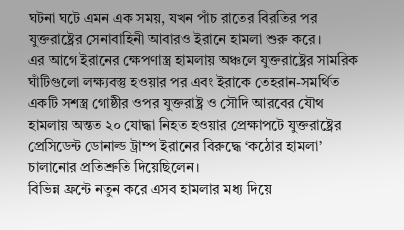ঘটনা ঘটে এমন এক সময়, যখন পাঁচ রাতের বিরতির পর যুক্তরাষ্ট্রের সেনাবাহিনী আবারও ইরানে হামলা শুরু করে।
এর আগে ইরানের ক্ষেপণাস্ত্র হামলায় অঞ্চলে যুক্তরাষ্ট্রের সামরিক ঘাঁটিগুলো লক্ষ্যবস্তু হওয়ার পর এবং ইরাকে তেহরান-সমর্থিত একটি সশস্ত্র গোষ্ঠীর ওপর যুক্তরাষ্ট্র ও সৌদি আরবের যৌথ হামলায় অন্তত ২০ যোদ্ধা নিহত হওয়ার প্রেক্ষাপটে যুক্তরাষ্ট্রের প্রেসিডেন্ট ডোনাল্ড ট্রাম্প ইরানের বিরুদ্ধে ‘কঠোর হামলা’ চালানোর প্রতিশ্রুতি দিয়েছিলেন।
বিভিন্ন ফ্রন্টে নতুন করে এসব হামলার মধ্য দিয়ে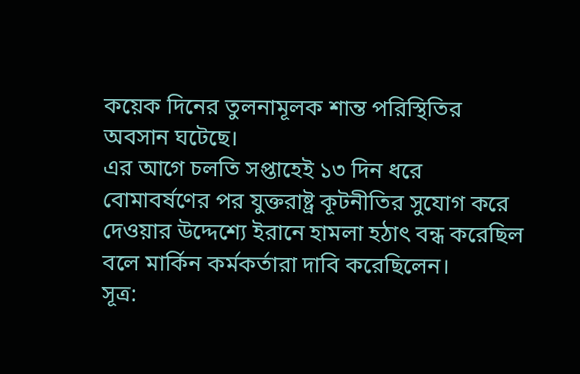কয়েক দিনের তুলনামূলক শান্ত পরিস্থিতির অবসান ঘটেছে।
এর আগে চলতি সপ্তাহেই ১৩ দিন ধরে বোমাবর্ষণের পর যুক্তরাষ্ট্র কূটনীতির সুযোগ করে দেওয়ার উদ্দেশ্যে ইরানে হামলা হঠাৎ বন্ধ করেছিল বলে মার্কিন কর্মকর্তারা দাবি করেছিলেন।
সূত্র: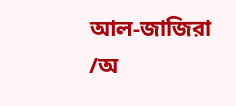আল-জাজিরা
/অ